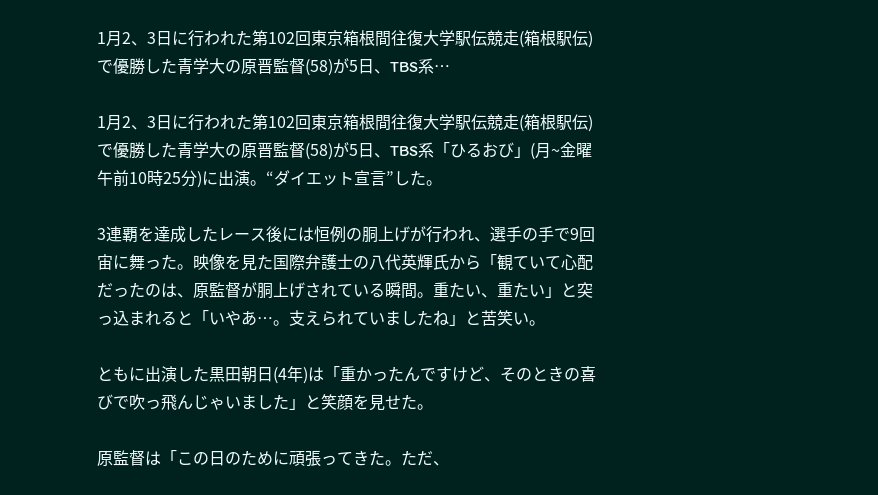1月2、3日に行われた第102回東京箱根間往復大学駅伝競走(箱根駅伝)で優勝した青学大の原晋監督(58)が5日、TBS系…

1月2、3日に行われた第102回東京箱根間往復大学駅伝競走(箱根駅伝)で優勝した青学大の原晋監督(58)が5日、TBS系「ひるおび」(月~金曜午前10時25分)に出演。“ダイエット宣言”した。

3連覇を達成したレース後には恒例の胴上げが行われ、選手の手で9回宙に舞った。映像を見た国際弁護士の八代英輝氏から「観ていて心配だったのは、原監督が胴上げされている瞬間。重たい、重たい」と突っ込まれると「いやあ…。支えられていましたね」と苦笑い。

ともに出演した黒田朝日(4年)は「重かったんですけど、そのときの喜びで吹っ飛んじゃいました」と笑顔を見せた。

原監督は「この日のために頑張ってきた。ただ、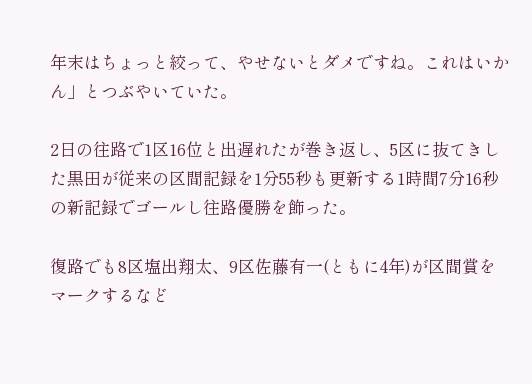年末はちょっと絞って、やせないとダメですね。これはいかん」とつぶやいていた。

2日の往路で1区16位と出遅れたが巻き返し、5区に抜てきした黒田が従来の区間記録を1分55秒も更新する1時間7分16秒の新記録でゴールし往路優勝を飾った。

復路でも8区塩出翔太、9区佐藤有一(ともに4年)が区間賞をマークするなど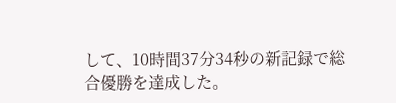して、10時間37分34秒の新記録で総合優勝を達成した。